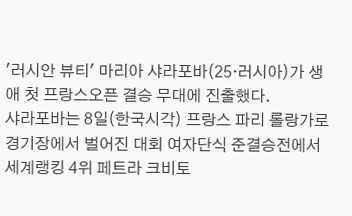'러시안 뷰티' 마리아 샤라포바(25·러시아)가 생애 첫 프랑스오픈 결승 무대에 진출했다.
샤라포바는 8일(한국시각) 프랑스 파리 롤랑가로 경기장에서 벌어진 대회 여자단식 준결승전에서 세계랭킹 4위 페트라 크비토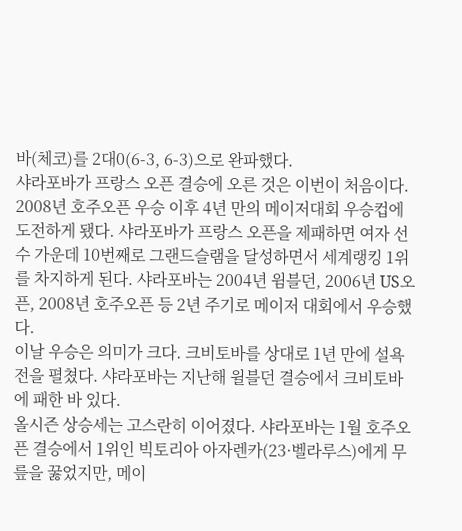바(체코)를 2대0(6-3, 6-3)으로 완파했다.
샤라포바가 프랑스 오픈 결승에 오른 것은 이번이 처음이다. 2008년 호주오픈 우승 이후 4년 만의 메이저대회 우승컵에 도전하게 됐다. 샤라포바가 프랑스 오픈을 제패하면 여자 선수 가운데 10번째로 그랜드슬램을 달성하면서 세계랭킹 1위를 차지하게 된다. 샤라포바는 2004년 윔블던, 2006년 US오픈, 2008년 호주오픈 등 2년 주기로 메이저 대회에서 우승했다.
이날 우승은 의미가 크다. 크비토바를 상대로 1년 만에 설욕전을 펼쳤다. 샤라포바는 지난해 윌블던 결승에서 크비토바에 패한 바 있다.
올시즌 상승세는 고스란히 이어졌다. 샤라포바는 1월 호주오픈 결승에서 1위인 빅토리아 아자렌카(23·벨라루스)에게 무릎을 꿇었지만, 메이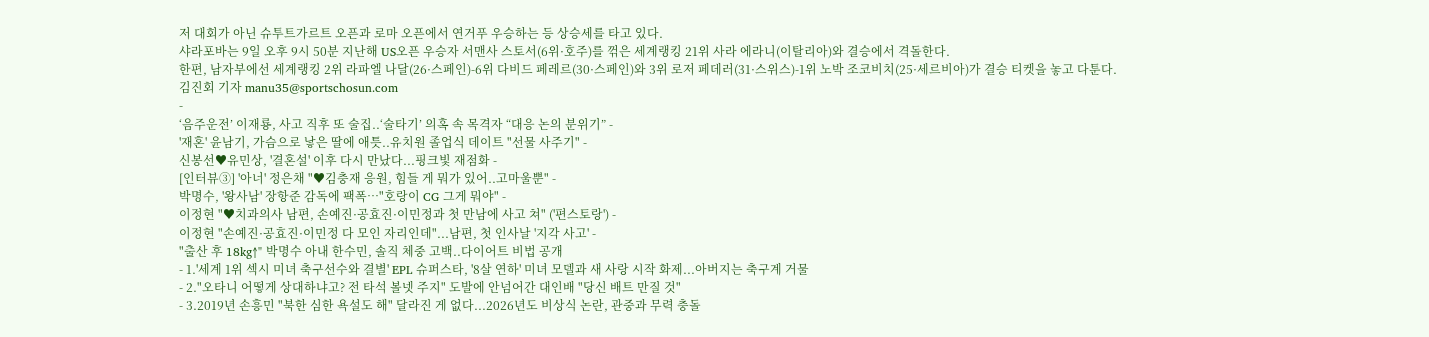저 대회가 아닌 슈투트가르트 오픈과 로마 오픈에서 연거푸 우승하는 등 상승세를 타고 있다.
샤라포바는 9일 오후 9시 50분 지난해 US오픈 우승자 서맨사 스토서(6위·호주)를 꺾은 세계랭킹 21위 사라 에라니(이탈리아)와 결승에서 격돌한다.
한편, 남자부에선 세계랭킹 2위 라파엘 나달(26·스페인)-6위 다비드 페레르(30·스페인)와 3위 로저 페데러(31·스위스)-1위 노박 조코비치(25·세르비아)가 결승 티켓을 놓고 다툰다.
김진회 기자 manu35@sportschosun.com
-
‘음주운전’ 이재룡, 사고 직후 또 술집..‘술타기’ 의혹 속 목격자 “대응 논의 분위기” -
'재혼' 윤남기, 가슴으로 낳은 딸에 애틋..유치원 졸업식 데이트 "선물 사주기" -
신봉선♥유민상, '결혼설' 이후 다시 만났다...핑크빛 재점화 -
[인터뷰③] '아너' 정은채 "♥김충재 응원, 힘들 게 뭐가 있어..고마울뿐" -
박명수, '왕사남' 장항준 감독에 팩폭…"호랑이 CG 그게 뭐야" -
이정현 "♥치과의사 남편, 손예진·공효진·이민정과 첫 만남에 사고 쳐" ('편스토랑') -
이정현 "손예진·공효진·이민정 다 모인 자리인데"...남편, 첫 인사날 '지각 사고' -
"출산 후 18kg↑" 박명수 아내 한수민, 솔직 체중 고백..다이어트 비법 공개
- 1.'세계 1위 섹시 미녀 축구선수와 결별' EPL 슈퍼스타, '8살 연하' 미녀 모델과 새 사랑 시작 화제...아버지는 축구계 거물
- 2."오타니 어떻게 상대하냐고? 전 타석 볼넷 주지" 도발에 안넘어간 대인배 "당신 배트 만질 것"
- 3.2019년 손흥민 "북한 심한 욕설도 해" 달라진 게 없다...2026년도 비상식 논란, 관중과 무력 충돌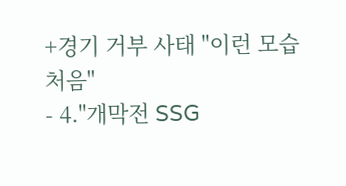+경기 거부 사태 "이런 모습 처음"
- 4."개막전 SSG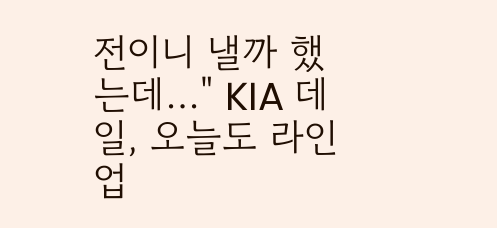전이니 낼까 했는데…" KIA 데일, 오늘도 라인업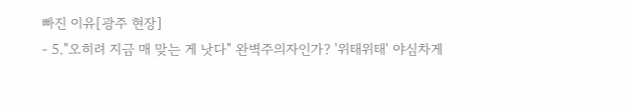빠진 이유[광주 현장]
- 5."오히려 지금 매 맞는 게 낫다" 완벽주의자인가? '위태위태' 야심차게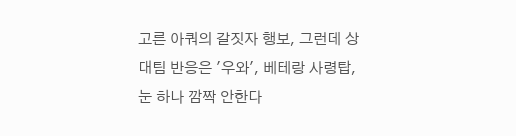고른 아쿼의 갈짓자 행보, 그런데 상대팀 반응은 '우와', 베테랑 사령탑, 눈 하나 깜짝 안한다